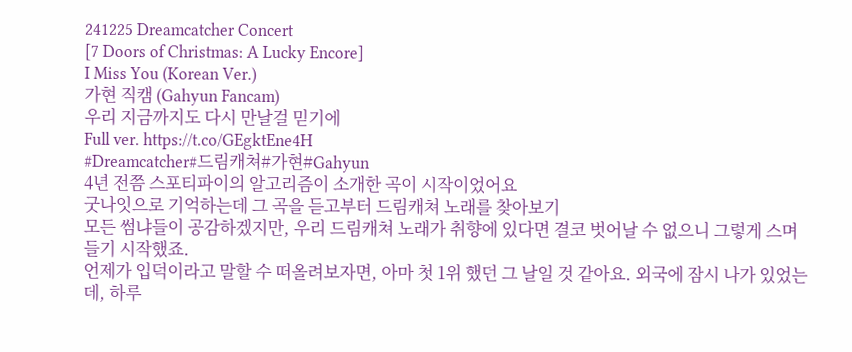241225 Dreamcatcher Concert
[7 Doors of Christmas: A Lucky Encore]
I Miss You (Korean Ver.)
가현 직캠 (Gahyun Fancam)
우리 지금까지도 다시 만날걸 믿기에
Full ver. https://t.co/GEgktEne4H
#Dreamcatcher#드림캐쳐#가현#Gahyun
4년 전쯤 스포티파이의 알고리즘이 소개한 곡이 시작이었어요
굿나잇으로 기억하는데 그 곡을 듣고부터 드림캐쳐 노래를 찾아보기
모든 썸냐들이 공감하겠지만, 우리 드림캐쳐 노래가 취향에 있다면 결코 벗어날 수 없으니 그렇게 스며들기 시작했죠.
언제가 입덕이라고 말할 수 떠올려보자면, 아마 첫 1위 했던 그 날일 것 같아요. 외국에 잠시 나가 있었는데, 하루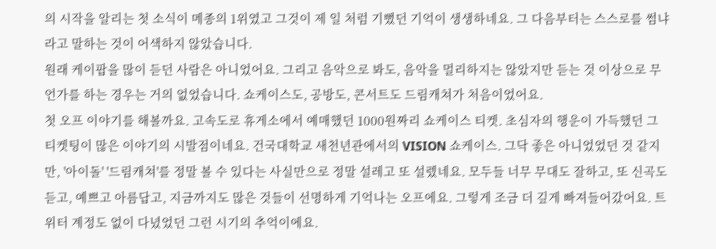의 시작을 알리는 첫 소식이 메종의 1위였고 그것이 제 일 처럼 기뻤던 기억이 생생하네요. 그 다음부터는 스스로를 썸냐라고 말하는 것이 어색하지 않았습니다.
원래 케이팝을 많이 듣던 사람은 아니었어요. 그리고 음악으로 봐도, 음악을 멀리하지는 않았지만 듣는 것 이상으로 무언가를 하는 경우는 거의 없었습니다. 쇼케이스도, 공방도, 콘서트도 드림캐쳐가 처음이었어요.
첫 오프 이야기를 해볼까요. 고속도로 휴게소에서 예매했던 1000원짜리 쇼케이스 티켓. 초심자의 행운이 가득했던 그 티켓팅이 많은 이야기의 시발점이네요. 건국대학교 새천년관에서의 VISION 쇼케이스. 그닥 좋은 아니었었던 것 같지만, '아이돌' '드림캐쳐'를 정말 볼 수 있다는 사실만으로 정말 설레고 또 설렜네요. 모두들 너무 무대도 잘하고, 또 신곡도 듣고, 예쁘고 아름답고, 지금까지도 많은 것들이 선명하게 기억나는 오프에요. 그렇게 조금 더 깊게 빠져들어갔어요. 트위터 계정도 없이 다녔었던 그런 시기의 추억이에요.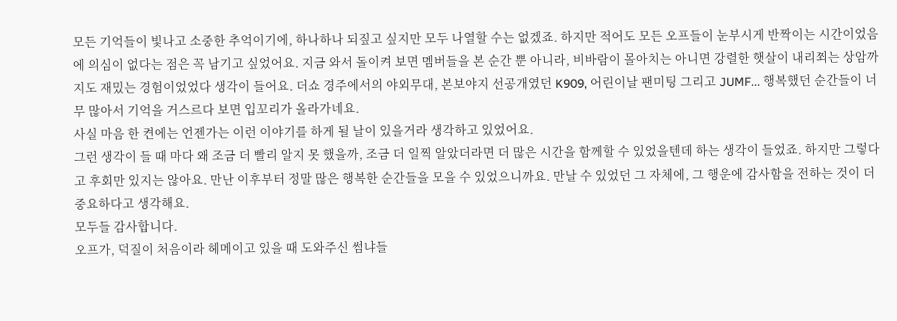모든 기억들이 빛나고 소중한 추억이기에, 하나하나 되짚고 싶지만 모두 나열할 수는 없겠죠. 하지만 적어도 모든 오프들이 눈부시게 반짝이는 시간이었음에 의심이 없다는 점은 꼭 남기고 싶었어요. 지금 와서 돌이켜 보면 멤버들을 본 순간 뿐 아니라, 비바람이 몰아치는 아니면 강렬한 햇살이 내리쬐는 상암까지도 재밌는 경험이었었다 생각이 들어요. 더쇼 경주에서의 야외무대, 본보야지 선공개였던 K909, 어린이날 팬미팅 그리고 JUMF... 행복했던 순간들이 너무 많아서 기억을 거스르다 보면 입꼬리가 올라가네요.
사실 마음 한 켠에는 언젠가는 이런 이야기를 하게 될 날이 있을거라 생각하고 있었어요.
그런 생각이 들 때 마다 왜 조금 더 빨리 알지 못 했을까, 조금 더 일찍 알았더라면 더 많은 시간을 함께할 수 있었을텐데 하는 생각이 들었죠. 하지만 그렇다고 후회만 있지는 않아요. 만난 이후부터 정말 많은 행복한 순간들을 모을 수 있었으니까요. 만날 수 있었던 그 자체에, 그 행운에 감사함을 전하는 것이 더 중요하다고 생각해요.
모두들 감사합니다.
오프가, 덕질이 처음이라 헤메이고 있을 때 도와주신 썸냐들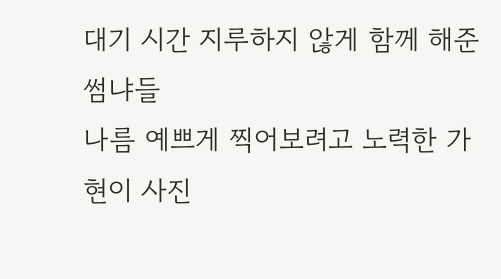대기 시간 지루하지 않게 함께 해준 썸냐들
나름 예쁘게 찍어보려고 노력한 가현이 사진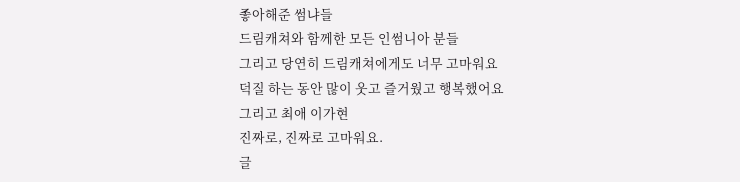좋아해준 썸냐들
드림캐쳐와 함께한 모든 인썸니아 분들
그리고 당연히 드림캐쳐에게도 너무 고마워요
덕질 하는 동안 많이 웃고 즐거웠고 행복했어요
그리고 최애 이가현
진짜로, 진짜로 고마워요.
글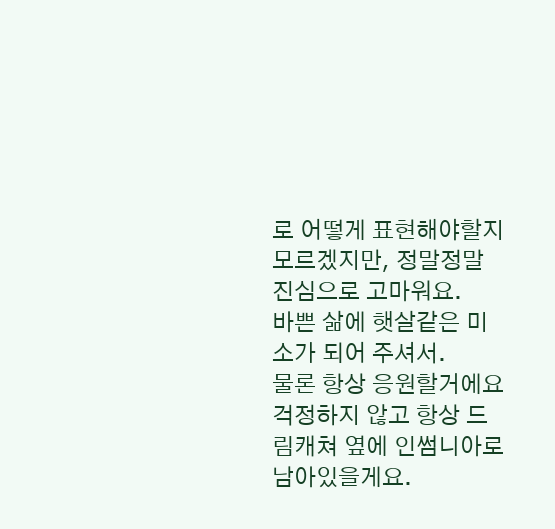로 어떻게 표현해야할지 모르겠지만, 정말정말 진심으로 고마워요.
바쁜 삶에 햇살같은 미소가 되어 주셔서.
물론 항상 응원할거에요
걱정하지 않고 항상 드림캐쳐 옆에 인썸니아로 남아있을게요.